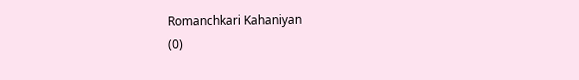Romanchkari Kahaniyan
(0)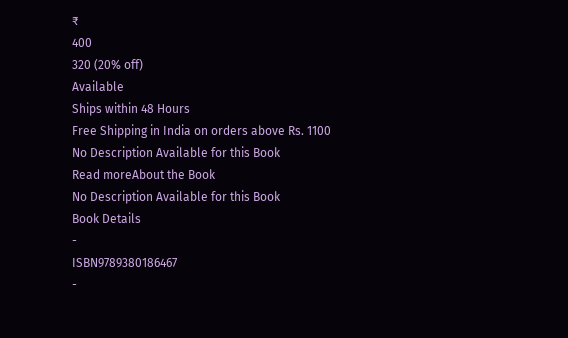₹
400
320 (20% off)
Available
Ships within 48 Hours
Free Shipping in India on orders above Rs. 1100
No Description Available for this Book
Read moreAbout the Book
No Description Available for this Book
Book Details
-
ISBN9789380186467
-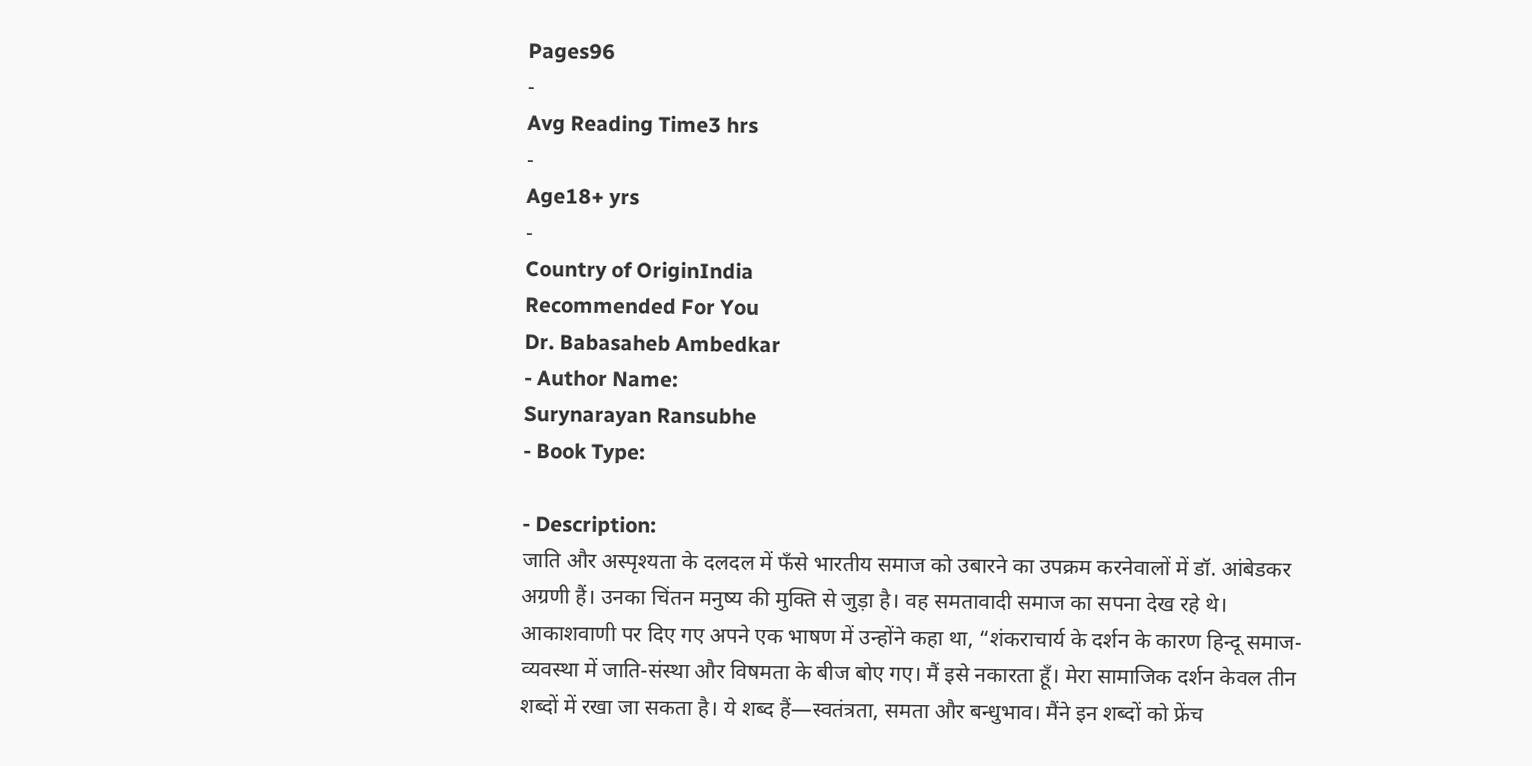Pages96
-
Avg Reading Time3 hrs
-
Age18+ yrs
-
Country of OriginIndia
Recommended For You
Dr. Babasaheb Ambedkar
- Author Name:
Surynarayan Ransubhe
- Book Type:

- Description:
जाति और अस्पृश्यता के दलदल में फँसे भारतीय समाज को उबारने का उपक्रम करनेवालों में डॉ. आंबेडकर अग्रणी हैं। उनका चिंतन मनुष्य की मुक्ति से जुड़ा है। वह समतावादी समाज का सपना देख रहे थे। आकाशवाणी पर दिए गए अपने एक भाषण में उन्होंने कहा था, “शंकराचार्य के दर्शन के कारण हिन्दू समाज-व्यवस्था में जाति-संस्था और विषमता के बीज बोए गए। मैं इसे नकारता हूँ। मेरा सामाजिक दर्शन केवल तीन शब्दों में रखा जा सकता है। ये शब्द हैं—स्वतंत्रता, समता और बन्धुभाव। मैंने इन शब्दों को फ्रेंच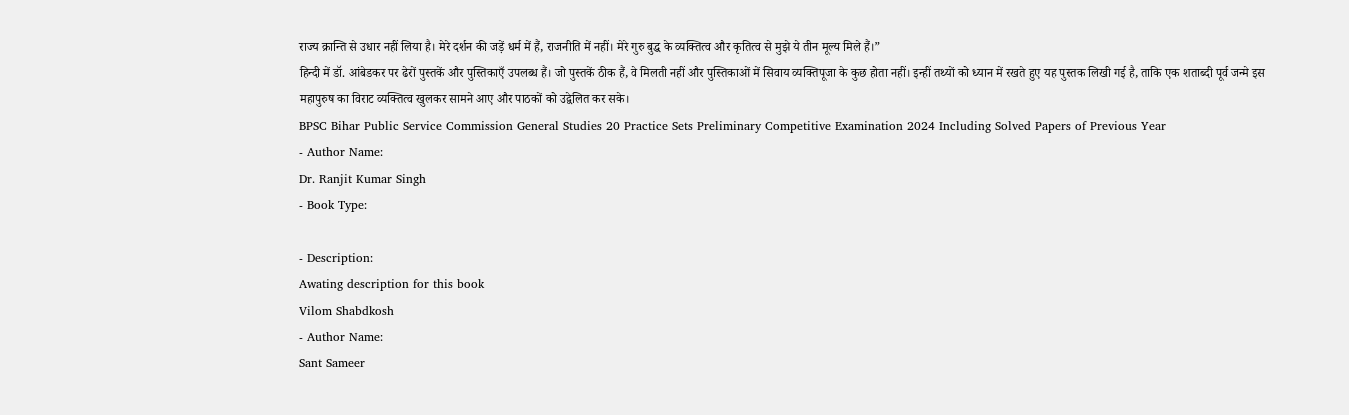राज्य क्रान्ति से उधार नहीं लिया है। मेरे दर्शन की जड़ें धर्म में हैं, राजनीति में नहीं। मेरे गुरु बुद्ध के व्यक्तित्व और कृतित्व से मुझे ये तीन मूल्य मिले हैं।”
हिन्दी में डॉ. आंबेडकर पर ढेरों पुस्तकें और पुस्तिकाएँ उपलब्ध हैं। जो पुस्तकें ठीक हैं, वे मिलती नहीं और पुस्तिकाओं में सिवाय व्यक्तिपूजा के कुछ होता नहीं। इन्हीं तथ्यों को ध्यान में रखते हुए यह पुस्तक लिखी गई है, ताकि एक शताब्दी पूर्व जन्मे इस महापुरुष का विराट व्यक्तित्व खुलकर सामने आए और पाठकों को उद्वेलित कर सके।
BPSC Bihar Public Service Commission General Studies 20 Practice Sets Preliminary Competitive Examination 2024 Including Solved Papers of Previous Year
- Author Name:
Dr. Ranjit Kumar Singh
- Book Type:

- Description:
Awating description for this book
Vilom Shabdkosh
- Author Name:
Sant Sameer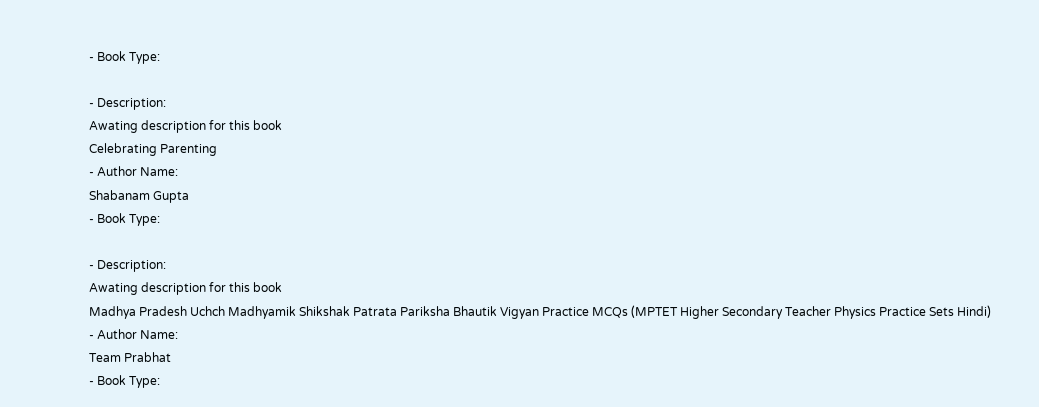- Book Type:

- Description:
Awating description for this book
Celebrating Parenting
- Author Name:
Shabanam Gupta
- Book Type:

- Description:
Awating description for this book
Madhya Pradesh Uchch Madhyamik Shikshak Patrata Pariksha Bhautik Vigyan Practice MCQs (MPTET Higher Secondary Teacher Physics Practice Sets Hindi)
- Author Name:
Team Prabhat
- Book Type: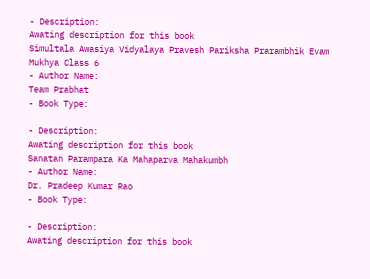- Description:
Awating description for this book
Simultala Awasiya Vidyalaya Pravesh Pariksha Prarambhik Evam Mukhya Class 6
- Author Name:
Team Prabhat
- Book Type:

- Description:
Awating description for this book
Sanatan Parampara Ka Mahaparva Mahakumbh
- Author Name:
Dr. Pradeep Kumar Rao
- Book Type:

- Description:
Awating description for this book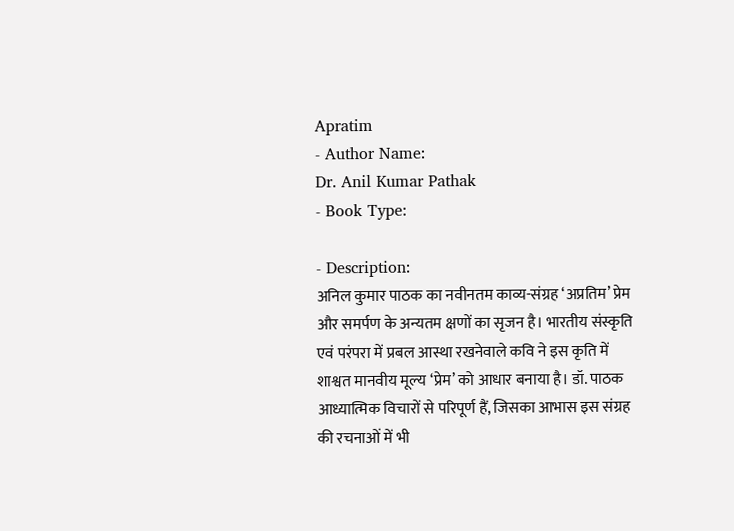Apratim
- Author Name:
Dr. Anil Kumar Pathak
- Book Type:

- Description:
अनिल कुमार पाठक का नवीनतम काव्य-संग्रह ‘अप्रतिम’ प्रेम और समर्पण के अन्यतम क्षणों का सृजन है। भारतीय संस्कृति एवं परंपरा में प्रबल आस्था रखनेवाले कवि ने इस कृति में शाश्वत मानवीय मूल्य ‘प्रेम’ को आधार बनाया है। डॉ. पाठक आध्यात्मिक विचारों से परिपूर्ण हैं, जिसका आभास इस संग्रह की रचनाओं में भी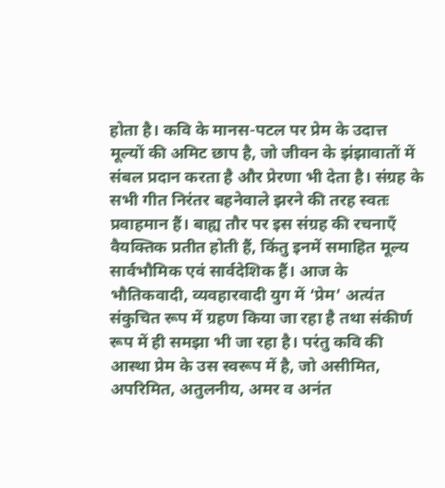होता है। कवि के मानस-पटल पर प्रेम के उदात्त मूल्यों की अमिट छाप है, जो जीवन के झंझावातों में संबल प्रदान करता है और प्रेरणा भी देता है। संग्रह के सभी गीत निरंतर बहनेवाले झरने की तरह स्वतः प्रवाहमान हैं। बाह्य तौर पर इस संग्रह की रचनाएँ वैयक्तिक प्रतीत होती हैं, किंतु इनमें समाहित मूल्य सार्वभौमिक एवं सार्वदेशिक हैं। आज के भौतिकवादी, व्यवहारवादी युग में ‘प्रेम’ अत्यंत संकुचित रूप में ग्रहण किया जा रहा है तथा संकीर्ण रूप में ही समझा भी जा रहा है। परंतु कवि की आस्था प्रेम के उस स्वरूप में है, जो असीमित, अपरिमित, अतुलनीय, अमर व अनंत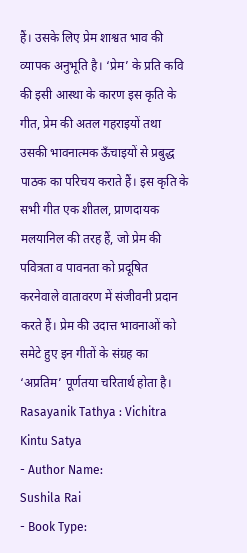हैं। उसके लिए प्रेम शाश्वत भाव की व्यापक अनुभूति है। ‘प्रेम’ के प्रति कवि की इसी आस्था के कारण इस कृति के गीत, प्रेम की अतल गहराइयों तथा उसकी भावनात्मक ऊँचाइयों से प्रबुद्ध पाठक का परिचय कराते हैं। इस कृति के सभी गीत एक शीतल, प्राणदायक मलयानिल की तरह हैं, जो प्रेम की पवित्रता व पावनता को प्रदूषित करनेवाले वातावरण में संजीवनी प्रदान करते हैं। प्रेम की उदात्त भावनाओं को समेटे हुए इन गीतों के संग्रह का ‘अप्रतिम’ पूर्णतया चरितार्थ होता है।
Rasayanik Tathya : Vichitra Kintu Satya
- Author Name:
Sushila Rai
- Book Type: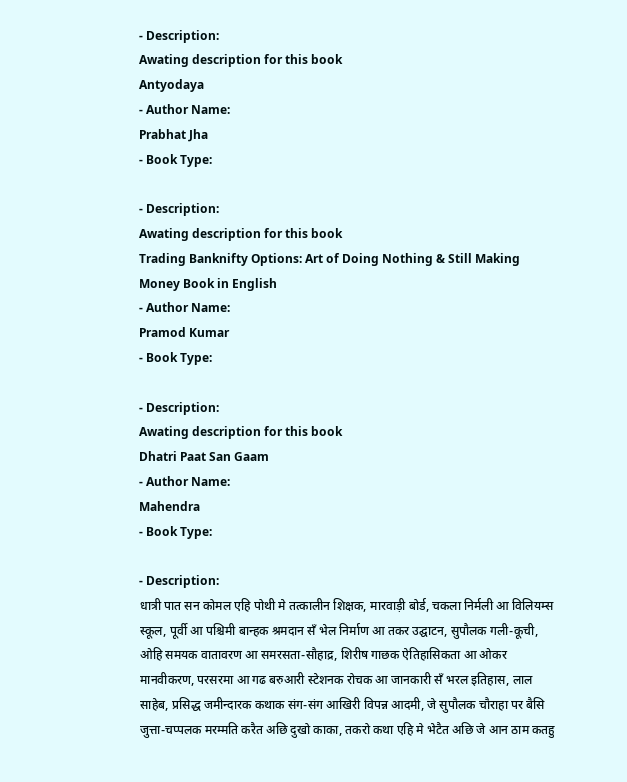- Description:
Awating description for this book
Antyodaya
- Author Name:
Prabhat Jha
- Book Type:

- Description:
Awating description for this book
Trading Banknifty Options: Art of Doing Nothing & Still Making Money Book in English
- Author Name:
Pramod Kumar
- Book Type:

- Description:
Awating description for this book
Dhatri Paat San Gaam
- Author Name:
Mahendra
- Book Type:

- Description:
धात्री पात सन कोमल एहि पोथी मे तत्कालीन शिक्षक, मारवाड़ी बोर्ड, चकला निर्मली आ विलियम्स स्कूल, पूर्वी आ पश्चिमी बान्हक श्रमदान सँ भेल निर्माण आ तकर उद्घाटन, सुपौलक गली-कूची, ओहि समयक वातावरण आ समरसता-सौहाद्र, शिरीष गाछक ऐतिहासिकता आ ओकर मानवीकरण, परसरमा आ गढ बरुआरी स्टेशनक रोचक आ जानकारी सँ भरल इतिहास, लाल साहेब, प्रसिद्ध जमीन्दारक कथाक संग-संग आखिरी विपन्न आदमी, जे सुपौलक चौराहा पर बैसि जुत्ता-चप्पलक मरम्मति करैत अछि दुखो काका, तकरो कथा एहि मे भेटैत अछि जे आन ठाम कतहु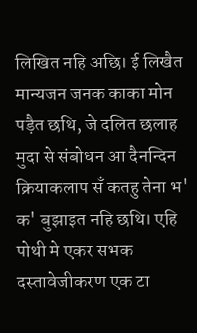लिखित नहि अछि। ई लिखैत मान्यजन जनक काका मोन पड़ैत छथि, जे दलित छलाह मुदा से संबोधन आ दैनन्दिन क्रियाकलाप सँ कतहु तेना भ' क' बुझाइत नहि छथि। एहि पोथी मे एकर सभक दस्तावेजीकरण एक टा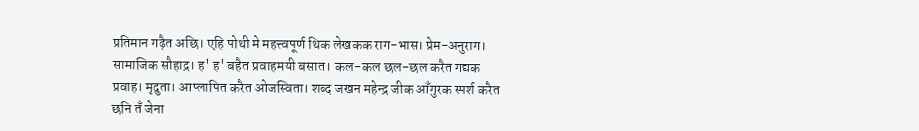प्रतिमान गढ़ैत अछि। एहि पोथी मे महत्त्वपूर्ण थिक लेखकक राग-भास। प्रेम-अनुराग। सामाजिक सौहाद्र। ह' ह' बहैत प्रवाहमयी बसात। कल-कल छल-छल करैत गद्यक प्रवाह। मृदुता। आप्लापित करैत ओजस्विता। शब्द जखन महेन्द्र जीक आँगुरक स्पर्श करैत छनि तँ जेना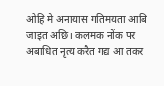ओहि मे अनायास गतिमयता आबि जाइत अछि। कलमक नोंक पर अबाधित नृत्य करैत गद्य आ तकर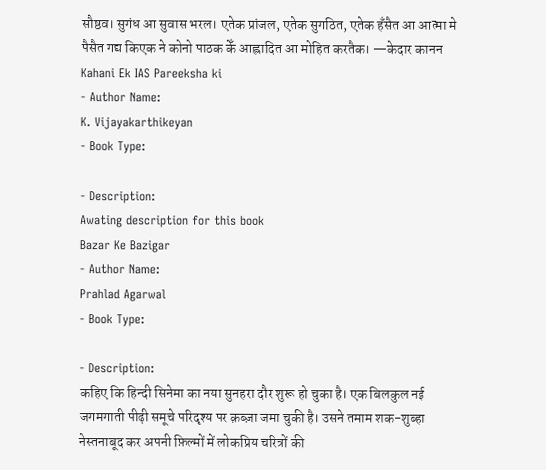सौष्ठव। सुगंध आ सुवास भरल। एतेक प्रांजल, एतेक सुगठित, एतेक हँसैत आ आत्मा मे पैसैत गद्य किएक ने कोनो पाठक केँ आह्लादित आ मोहित करतैक। —केदार कानन
Kahani Ek IAS Pareeksha ki
- Author Name:
K. Vijayakarthikeyan
- Book Type:

- Description:
Awating description for this book
Bazar Ke Bazigar
- Author Name:
Prahlad Agarwal
- Book Type:

- Description:
कहिए कि हिन्दी सिनेमा का नया सुनहरा दौर शुरू हो चुका है। एक बिलकुल नई जगमगाती पीढ़ी समूचे परिदृश्य पर क़ब्ज़ा जमा चुकी है। उसने तमाम शक-शुब्हा नेस्तनाबूद कर अपनी फ़िल्मों में लोकप्रिय चरित्रों की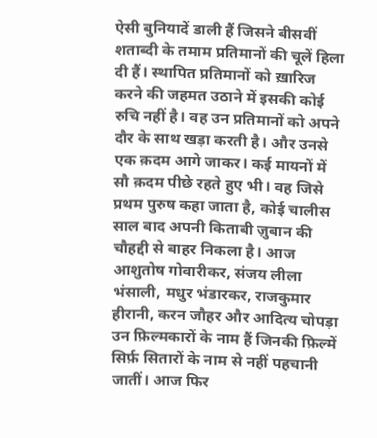ऐसी बुनियादें डाली हैं जिसने बीसवीं शताब्दी के तमाम प्रतिमानों की चूलें हिला दी हैं। स्थापित प्रतिमानों को ख़ारिज करने की जहमत उठाने में इसकी कोई रुचि नहीं है। वह उन प्रतिमानों को अपने दौर के साथ खड़ा करती है। और उनसे एक क़दम आगे जाकर। कई मायनों में सौ क़दम पीछे रहते हुए भी। वह जिसे प्रथम पुरुष कहा जाता है, कोई चालीस साल बाद अपनी किताबी ज़ुबान की चौहद्दी से बाहर निकला है। आज आशुतोष गोवारीकर, संजय लीला भंसाली, मधुर भंडारकर, राजकुमार हीरानी, करन जौहर और आदित्य चोपड़ा उन फ़िल्मकारों के नाम हैं जिनकी फ़िल्में सिर्फ़ सितारों के नाम से नहीं पहचानी जातीं। आज फिर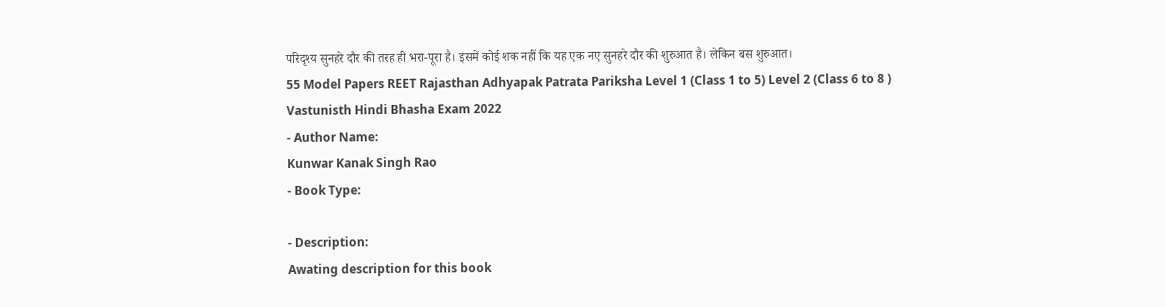परिदृश्य सुनहरे दौर की तरह ही भरा-पूरा है। इसमें कोई शक नहीं कि यह एक नए सुनहरे दौर की शुरुआत है। लेकिन बस शुरुआत।
55 Model Papers REET Rajasthan Adhyapak Patrata Pariksha Level 1 (Class 1 to 5) Level 2 (Class 6 to 8 ) Vastunisth Hindi Bhasha Exam 2022
- Author Name:
Kunwar Kanak Singh Rao
- Book Type:

- Description:
Awating description for this book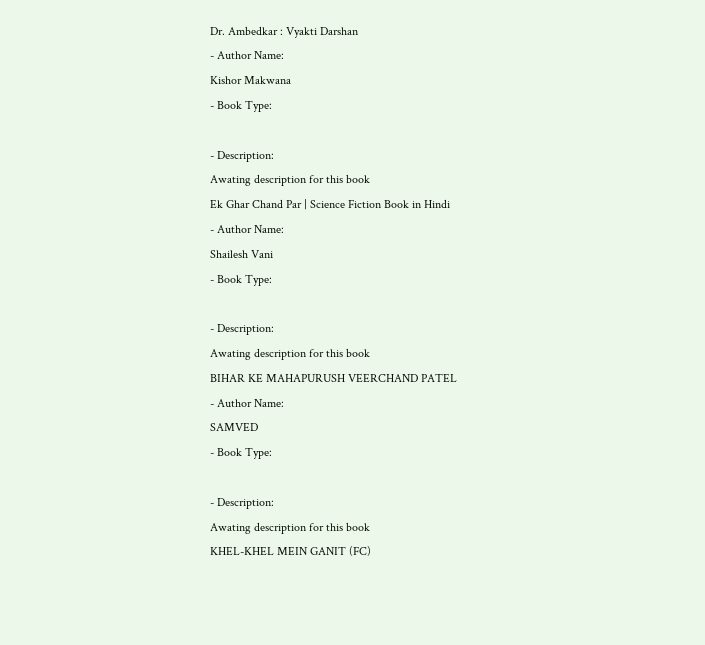Dr. Ambedkar : Vyakti Darshan
- Author Name:
Kishor Makwana
- Book Type:

- Description:
Awating description for this book
Ek Ghar Chand Par | Science Fiction Book in Hindi
- Author Name:
Shailesh Vani
- Book Type:

- Description:
Awating description for this book
BIHAR KE MAHAPURUSH VEERCHAND PATEL
- Author Name:
SAMVED
- Book Type:

- Description:
Awating description for this book
KHEL-KHEL MEIN GANIT (FC)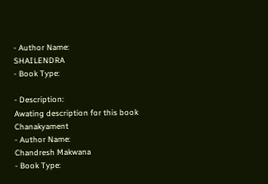- Author Name:
SHAILENDRA
- Book Type:

- Description:
Awating description for this book
Chanakyament
- Author Name:
Chandresh Makwana
- Book Type: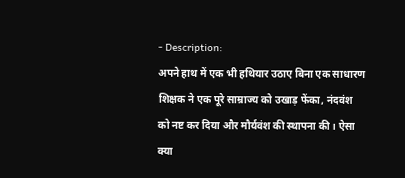- Description:
अपने हाथ में एक भी हथियार उठाए बिना एक साधारण शिक्षक ने एक पूरे साम्राज्य को उखाड़ फेंका, नंदवंश को नष्ट कर दिया और मौर्यवंश की स्थापना की। ऐसा क्या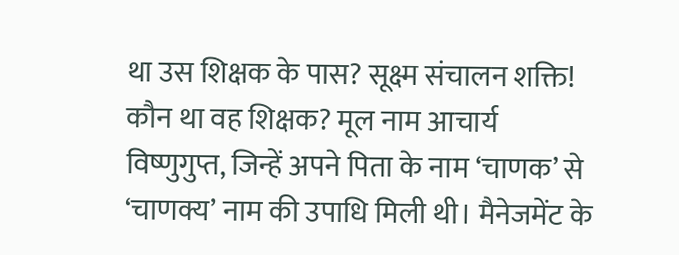था उस शिक्षक के पास? सूक्ष्म संचालन शक्ति! कौन था वह शिक्षक? मूल नाम आचार्य विष्णुगुप्त, जिन्हें अपने पिता के नाम ‘चाणक’ से ‘चाणक्य’ नाम की उपाधि मिली थी। मैनेजमेंट के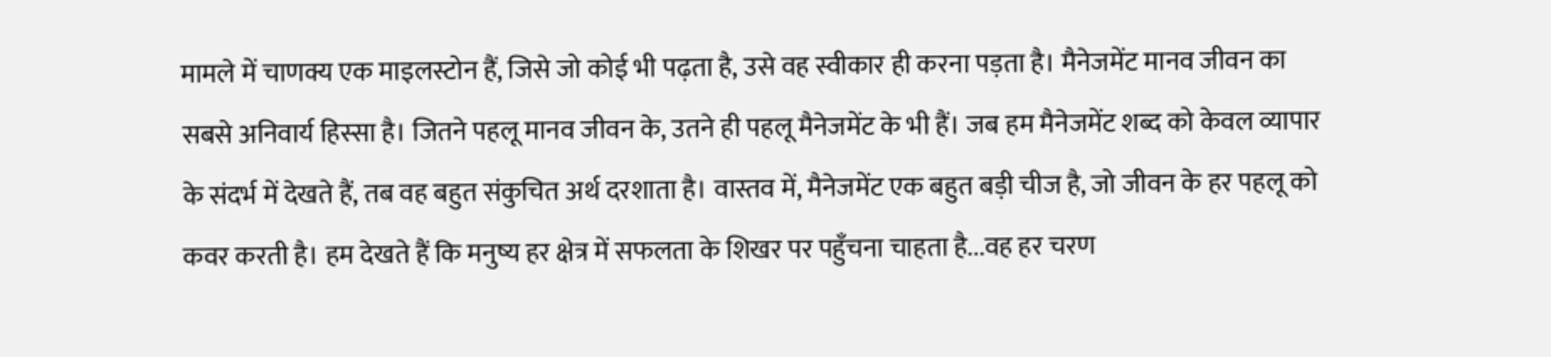मामले में चाणक्य एक माइलस्टोन हैं, जिसे जो कोई भी पढ़ता है, उसे वह स्वीकार ही करना पड़ता है। मैनेजमेंट मानव जीवन का सबसे अनिवार्य हिस्सा है। जितने पहलू मानव जीवन के, उतने ही पहलू मैनेजमेंट के भी हैं। जब हम मैनेजमेंट शब्द को केवल व्यापार के संदर्भ में देखते हैं, तब वह बहुत संकुचित अर्थ दरशाता है। वास्तव में, मैनेजमेंट एक बहुत बड़ी चीज है, जो जीवन के हर पहलू को कवर करती है। हम देखते हैं कि मनुष्य हर क्षेत्र में सफलता के शिखर पर पहुँचना चाहता है...वह हर चरण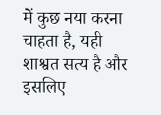में कुछ नया करना चाहता है, यही शाश्वत सत्य है और इसलिए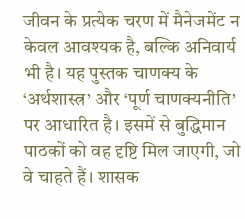जीवन के प्रत्येक चरण में मैनेजमेंट न केवल आवश्यक है, बल्कि अनिवार्य भी है। यह पुस्तक चाणक्य के ‘अर्थशास्त्र’ और ‘पूर्ण चाणक्यनीति’ पर आधारित है। इसमें से बुद्धिमान पाठकों को वह दृष्टि मिल जाएगी, जो वे चाहते हैं। शासक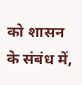को शासन के संबंध में,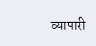व्यापारी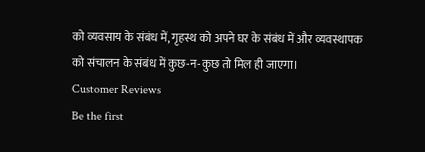को व्यवसाय के संबंध में, गृहस्थ को अपने घर के संबंध में और व्यवस्थापक को संचालन के संबंध में कुछ-न-कुछ तो मिल ही जाएगा।
Customer Reviews
Be the first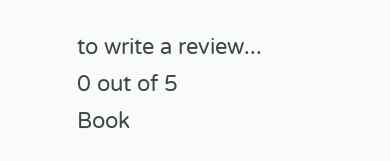to write a review...
0 out of 5
Book